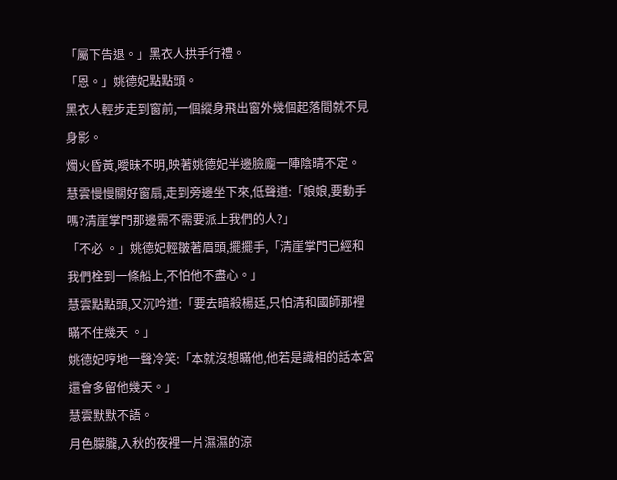「屬下告退。」黑衣人拱手行禮。
「恩。」姚德妃點點頭。
黑衣人輕步走到窗前,一個縱身飛出窗外幾個起落間就不見 身影。
燭火昏黃,曖昧不明,映著姚德妃半邊臉龐一陣陰晴不定。
慧雲慢慢關好窗扇,走到旁邊坐下來,低聲道:「娘娘,要動手 嗎?清崖掌門那邊需不需要派上我們的人?」
「不必 。」姚德妃輕皺著眉頭,擺擺手,「清崖掌門已經和我們栓到一條船上,不怕他不盡心。」
慧雲點點頭,又沉吟道:「要去暗殺楊廷,只怕清和國師那裡瞞不住幾天 。」
姚德妃哼地一聲冷笑:「本就沒想瞞他,他若是識相的話本宮還會多留他幾天。」
慧雲默默不語。
月色朦朧,入秋的夜裡一片濕濕的涼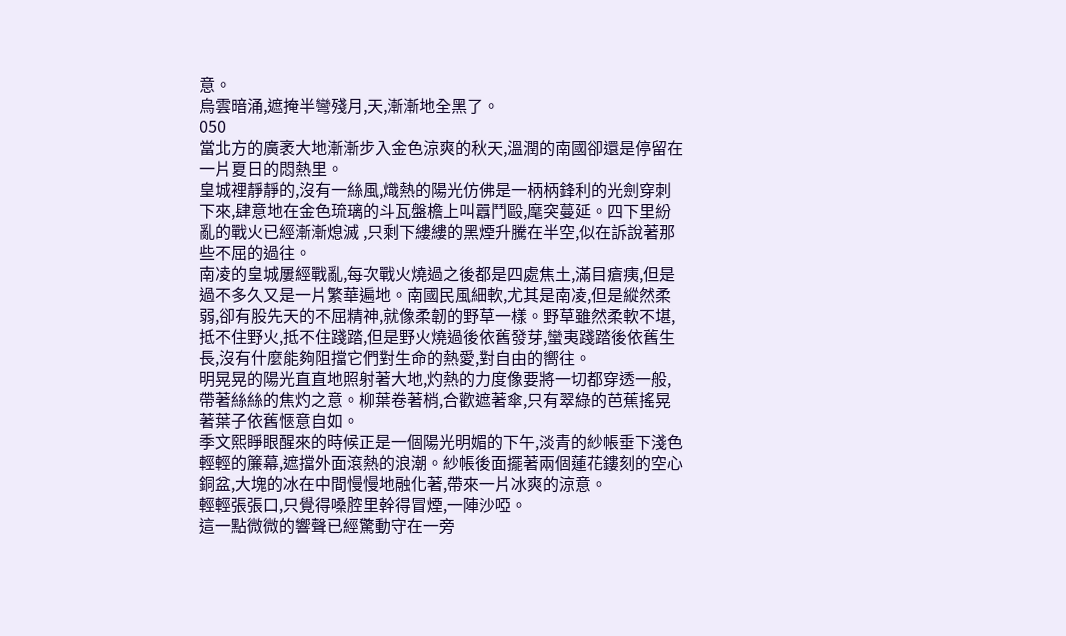意。
烏雲暗涌,遮掩半彎殘月,天,漸漸地全黑了。
050
當北方的廣袤大地漸漸步入金色涼爽的秋天,溫潤的南國卻還是停留在一片夏日的悶熱里。
皇城裡靜靜的,沒有一絲風,熾熱的陽光仿佛是一柄柄鋒利的光劍穿刺下來,肆意地在金色琉璃的斗瓦盤檐上叫囂鬥毆,麾突蔓延。四下里紛亂的戰火已經漸漸熄滅 ,只剩下縷縷的黑煙升騰在半空,似在訴說著那些不屈的過往。
南凌的皇城屢經戰亂,每次戰火燒過之後都是四處焦土,滿目瘡痍,但是過不多久又是一片繁華遍地。南國民風細軟,尤其是南凌,但是縱然柔弱,卻有股先天的不屈精神,就像柔韌的野草一樣。野草雖然柔軟不堪,抵不住野火,抵不住踐踏,但是野火燒過後依舊發芽,蠻夷踐踏後依舊生長,沒有什麼能夠阻擋它們對生命的熱愛,對自由的嚮往。
明晃晃的陽光直直地照射著大地,灼熱的力度像要將一切都穿透一般,帶著絲絲的焦灼之意。柳葉卷著梢,合歡遮著傘,只有翠綠的芭蕉搖晃著葉子依舊愜意自如。
季文熙睜眼醒來的時候正是一個陽光明媚的下午,淡青的紗帳垂下淺色輕輕的簾幕,遮擋外面滾熱的浪潮。紗帳後面擺著兩個蓮花鏤刻的空心銅盆,大塊的冰在中間慢慢地融化著,帶來一片冰爽的涼意。
輕輕張張口,只覺得嗓腔里幹得冒煙,一陣沙啞。
這一點微微的響聲已經驚動守在一旁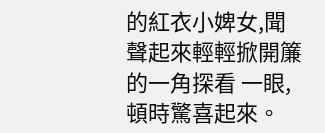的紅衣小婢女,聞聲起來輕輕掀開簾的一角探看 一眼,頓時驚喜起來。